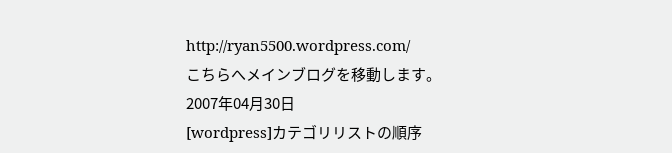http://ryan5500.wordpress.com/
こちらへメインブログを移動します。
2007年04月30日
[wordpress]カテゴリリストの順序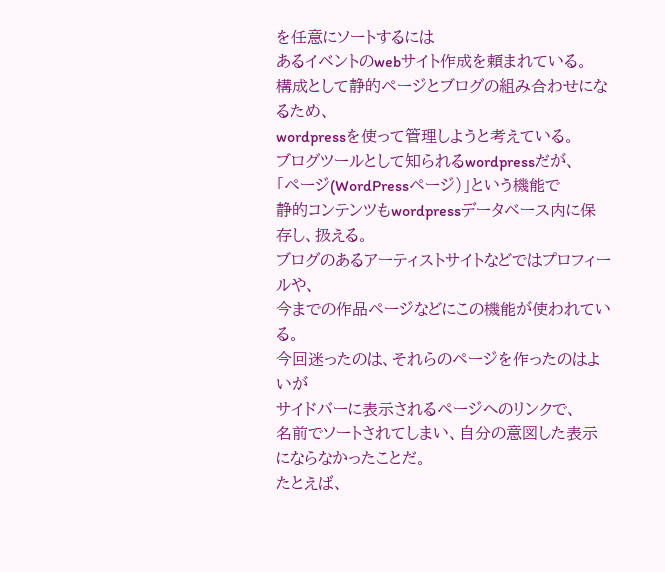を任意にソートするには
あるイベントのwebサイト作成を頼まれている。
構成として静的ページとブログの組み合わせになるため、
wordpressを使って管理しようと考えている。
ブログツールとして知られるwordpressだが、
「ページ(WordPressページ)」という機能で
静的コンテンツもwordpressデータベース内に保存し、扱える。
ブログのあるアーティストサイトなどではプロフィールや、
今までの作品ページなどにこの機能が使われている。
今回迷ったのは、それらのページを作ったのはよいが
サイドバーに表示されるページへのリンクで、
名前でソートされてしまい、自分の意図した表示にならなかったことだ。
たとえば、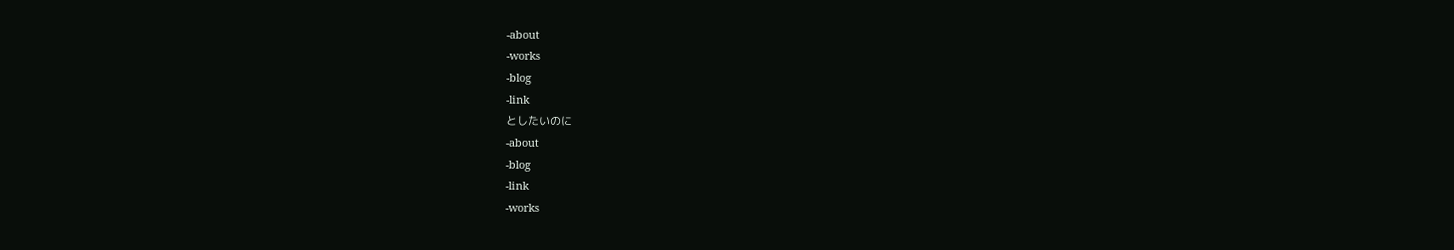-about
-works
-blog
-link
としたいのに
-about
-blog
-link
-works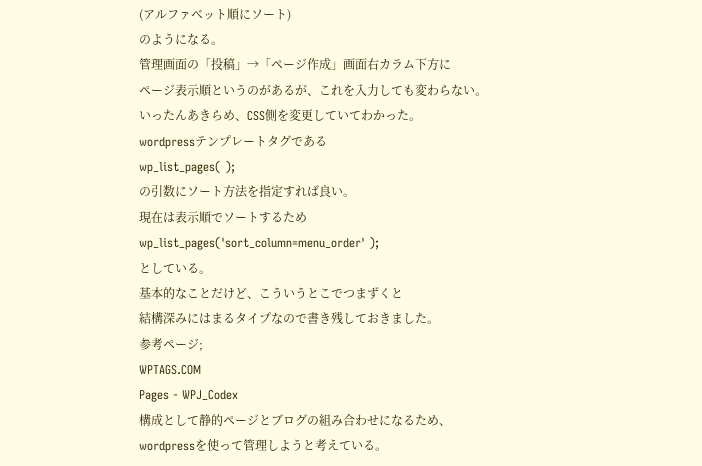(アルファベット順にソート)
のようになる。
管理画面の「投稿」→「ページ作成」画面右カラム下方に
ページ表示順というのがあるが、これを入力しても変わらない。
いったんあきらめ、CSS側を変更していてわかった。
wordpressテンプレートタグである
wp_list_pages( );
の引数にソート方法を指定すれば良い。
現在は表示順でソートするため
wp_list_pages('sort_column=menu_order' );
としている。
基本的なことだけど、こういうとこでつまずくと
結構深みにはまるタイプなので書き残しておきました。
参考ページ;
WPTAGS.COM
Pages - WPJ_Codex
構成として静的ページとブログの組み合わせになるため、
wordpressを使って管理しようと考えている。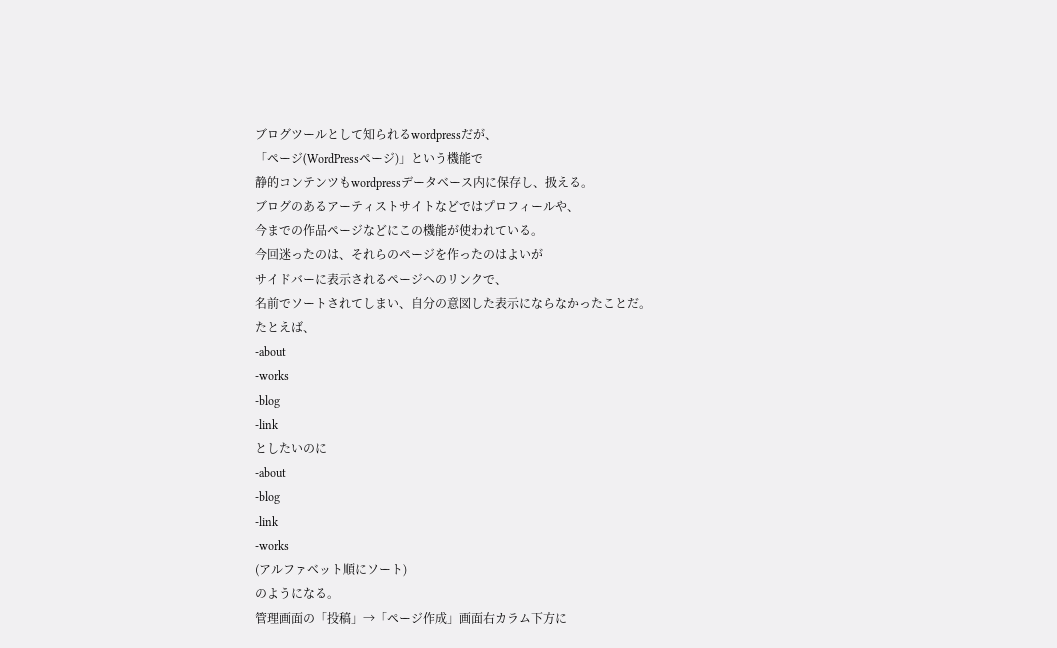ブログツールとして知られるwordpressだが、
「ページ(WordPressページ)」という機能で
静的コンテンツもwordpressデータベース内に保存し、扱える。
ブログのあるアーティストサイトなどではプロフィールや、
今までの作品ページなどにこの機能が使われている。
今回迷ったのは、それらのページを作ったのはよいが
サイドバーに表示されるページへのリンクで、
名前でソートされてしまい、自分の意図した表示にならなかったことだ。
たとえば、
-about
-works
-blog
-link
としたいのに
-about
-blog
-link
-works
(アルファベット順にソート)
のようになる。
管理画面の「投稿」→「ページ作成」画面右カラム下方に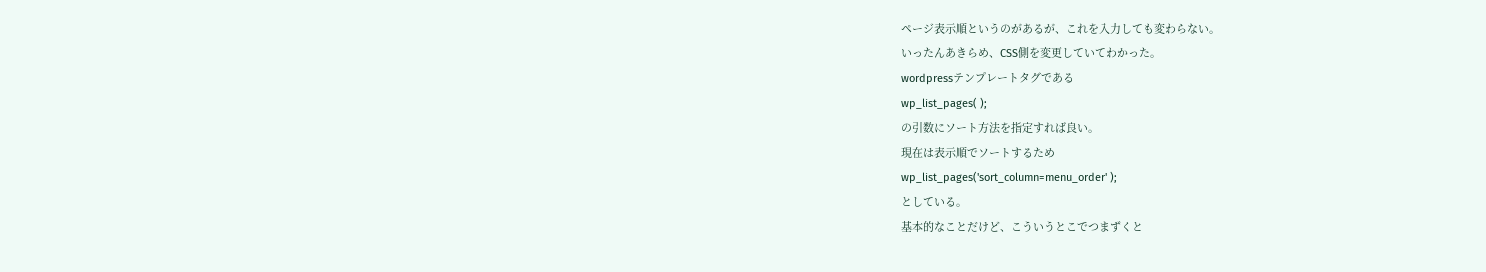ページ表示順というのがあるが、これを入力しても変わらない。
いったんあきらめ、CSS側を変更していてわかった。
wordpressテンプレートタグである
wp_list_pages( );
の引数にソート方法を指定すれば良い。
現在は表示順でソートするため
wp_list_pages('sort_column=menu_order' );
としている。
基本的なことだけど、こういうとこでつまずくと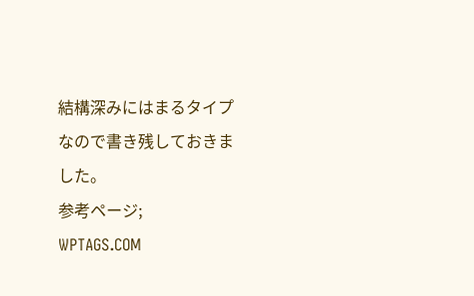結構深みにはまるタイプなので書き残しておきました。
参考ページ;
WPTAGS.COM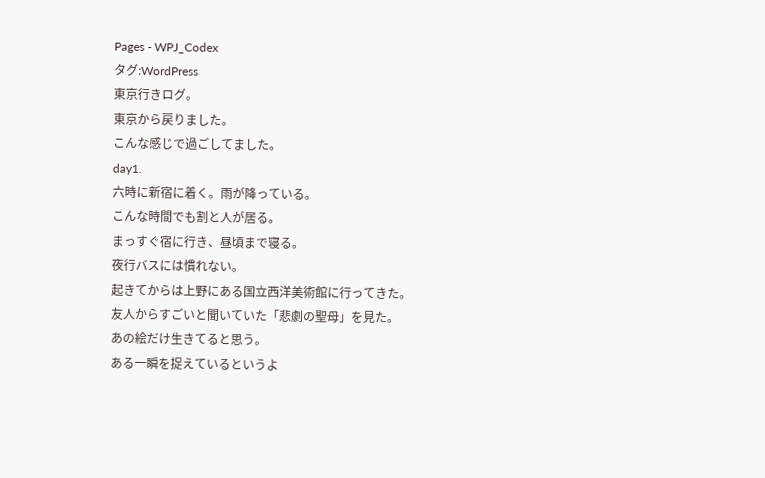Pages - WPJ_Codex
タグ:WordPress
東京行きログ。
東京から戻りました。
こんな感じで過ごしてました。
day1.
六時に新宿に着く。雨が降っている。
こんな時間でも割と人が居る。
まっすぐ宿に行き、昼頃まで寝る。
夜行バスには慣れない。
起きてからは上野にある国立西洋美術館に行ってきた。
友人からすごいと聞いていた「悲劇の聖母」を見た。
あの絵だけ生きてると思う。
ある一瞬を捉えているというよ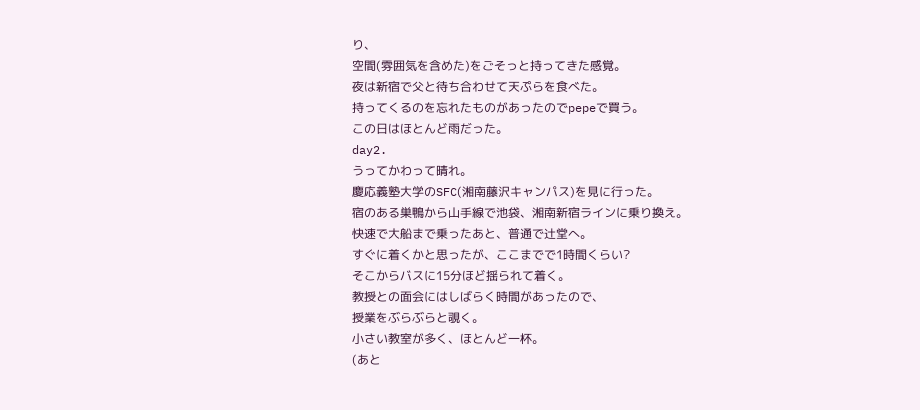り、
空間(雰囲気を含めた)をごそっと持ってきた感覚。
夜は新宿で父と待ち合わせて天ぷらを食べた。
持ってくるのを忘れたものがあったのでpepeで買う。
この日はほとんど雨だった。
day2.
うってかわって晴れ。
慶応義塾大学のSFC(湘南藤沢キャンパス)を見に行った。
宿のある巣鴨から山手線で池袋、湘南新宿ラインに乗り換え。
快速で大船まで乗ったあと、普通で辻堂へ。
すぐに着くかと思ったが、ここまでで1時間くらい?
そこからバスに15分ほど揺られて着く。
教授との面会にはしばらく時間があったので、
授業をぶらぶらと覗く。
小さい教室が多く、ほとんど一杯。
(あと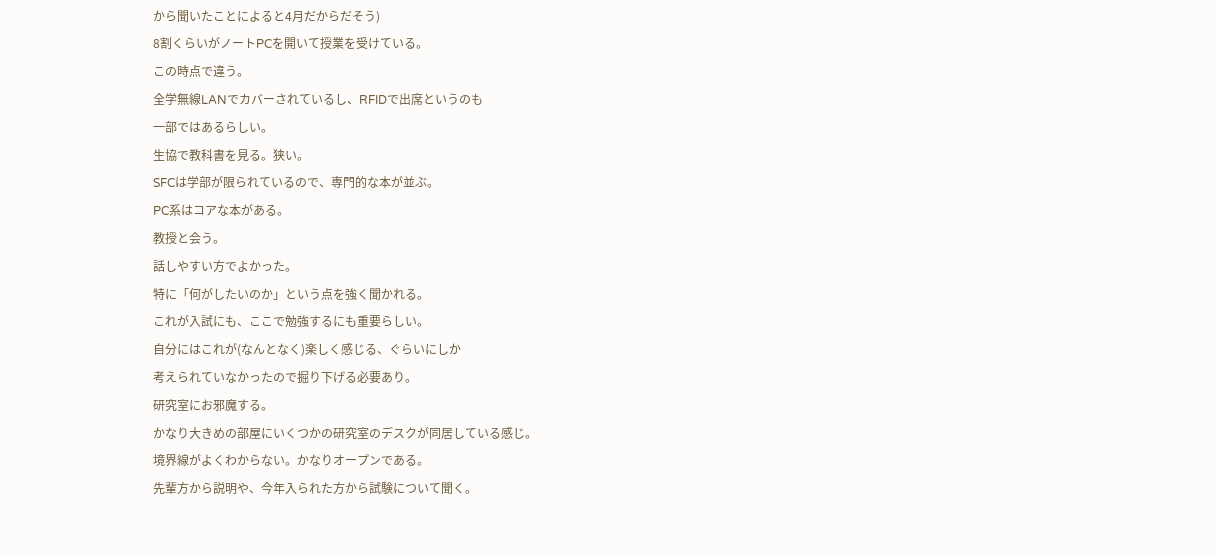から聞いたことによると4月だからだそう)
8割くらいがノートPCを開いて授業を受けている。
この時点で違う。
全学無線LANでカバーされているし、RFIDで出席というのも
一部ではあるらしい。
生協で教科書を見る。狭い。
SFCは学部が限られているので、専門的な本が並ぶ。
PC系はコアな本がある。
教授と会う。
話しやすい方でよかった。
特に「何がしたいのか」という点を強く聞かれる。
これが入試にも、ここで勉強するにも重要らしい。
自分にはこれが(なんとなく)楽しく感じる、ぐらいにしか
考えられていなかったので掘り下げる必要あり。
研究室にお邪魔する。
かなり大きめの部屋にいくつかの研究室のデスクが同居している感じ。
境界線がよくわからない。かなりオープンである。
先輩方から説明や、今年入られた方から試験について聞く。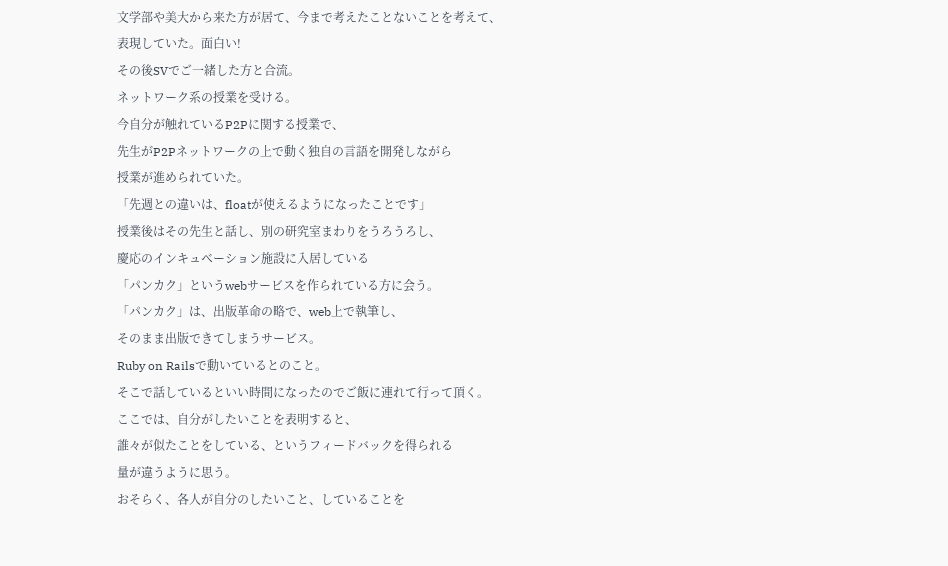文学部や美大から来た方が居て、今まで考えたことないことを考えて、
表現していた。面白い!
その後SVでご一緒した方と合流。
ネットワーク系の授業を受ける。
今自分が触れているP2Pに関する授業で、
先生がP2Pネットワークの上で動く独自の言語を開発しながら
授業が進められていた。
「先週との違いは、floatが使えるようになったことです」
授業後はその先生と話し、別の研究室まわりをうろうろし、
慶応のインキュベーション施設に入居している
「パンカク」というwebサービスを作られている方に会う。
「パンカク」は、出版革命の略で、web上で執筆し、
そのまま出版できてしまうサービス。
Ruby on Railsで動いているとのこと。
そこで話しているといい時間になったのでご飯に連れて行って頂く。
ここでは、自分がしたいことを表明すると、
誰々が似たことをしている、というフィードバックを得られる
量が違うように思う。
おそらく、各人が自分のしたいこと、していることを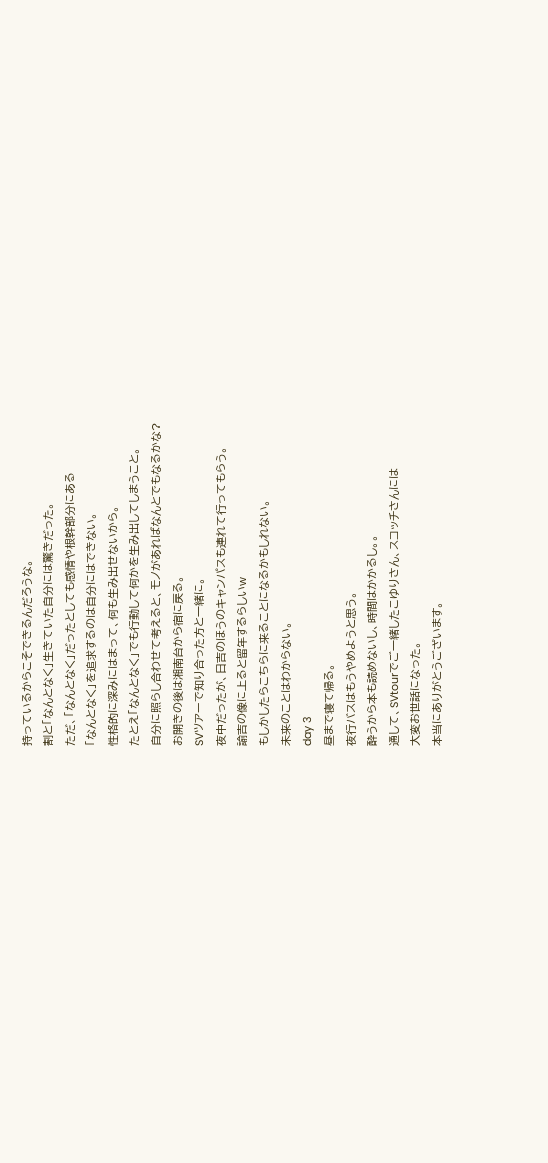持っているからこそできるんだろうな。
割と「なんとなく」生きていた自分には驚きだった。
ただ、「なんとなく」だったとしても感情や根幹部分にある
「なんとなく」を追求するのは自分にはできない。
性格的に深みにはまって、何も生み出せないから。
たとえ「なんとなく」でも行動して何かを生み出してしまうこと。
自分に照らし合わせて考えると、モノがあればなんとでもなるかな?
お開きの後は湘南台から宿に戻る。
SVツアーで知り合った方と一緒に。
夜中だったが、日吉のほうのキャンパスも連れて行ってもらう。
諭吉の像に上ると留年するらしいw
もしかしたらこちらに来ることになるかもしれない。
未来のことはわからない。
day 3
昼まで寝て帰る。
夜行バスはもうやめようと思う。
酔うから本も読めないし、時間はかかるし。。
通して、SVtourでご一緒したこゆりさん、スコッチさんには
大変お世話になった。
本当にありがとうございます。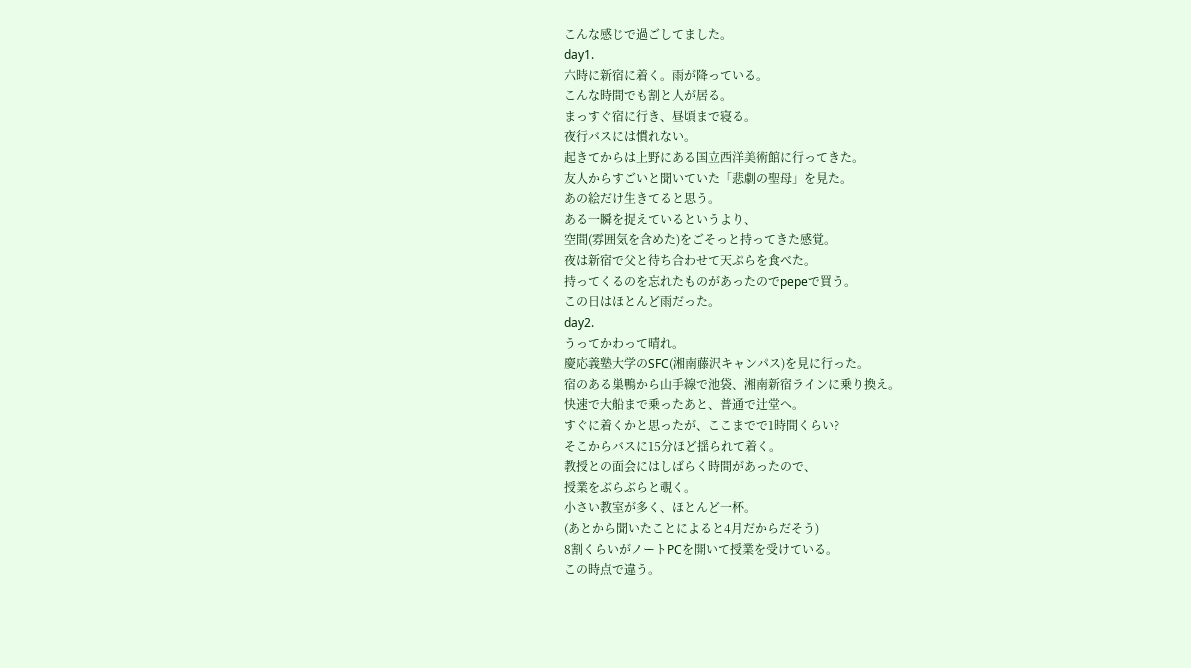こんな感じで過ごしてました。
day1.
六時に新宿に着く。雨が降っている。
こんな時間でも割と人が居る。
まっすぐ宿に行き、昼頃まで寝る。
夜行バスには慣れない。
起きてからは上野にある国立西洋美術館に行ってきた。
友人からすごいと聞いていた「悲劇の聖母」を見た。
あの絵だけ生きてると思う。
ある一瞬を捉えているというより、
空間(雰囲気を含めた)をごそっと持ってきた感覚。
夜は新宿で父と待ち合わせて天ぷらを食べた。
持ってくるのを忘れたものがあったのでpepeで買う。
この日はほとんど雨だった。
day2.
うってかわって晴れ。
慶応義塾大学のSFC(湘南藤沢キャンパス)を見に行った。
宿のある巣鴨から山手線で池袋、湘南新宿ラインに乗り換え。
快速で大船まで乗ったあと、普通で辻堂へ。
すぐに着くかと思ったが、ここまでで1時間くらい?
そこからバスに15分ほど揺られて着く。
教授との面会にはしばらく時間があったので、
授業をぶらぶらと覗く。
小さい教室が多く、ほとんど一杯。
(あとから聞いたことによると4月だからだそう)
8割くらいがノートPCを開いて授業を受けている。
この時点で違う。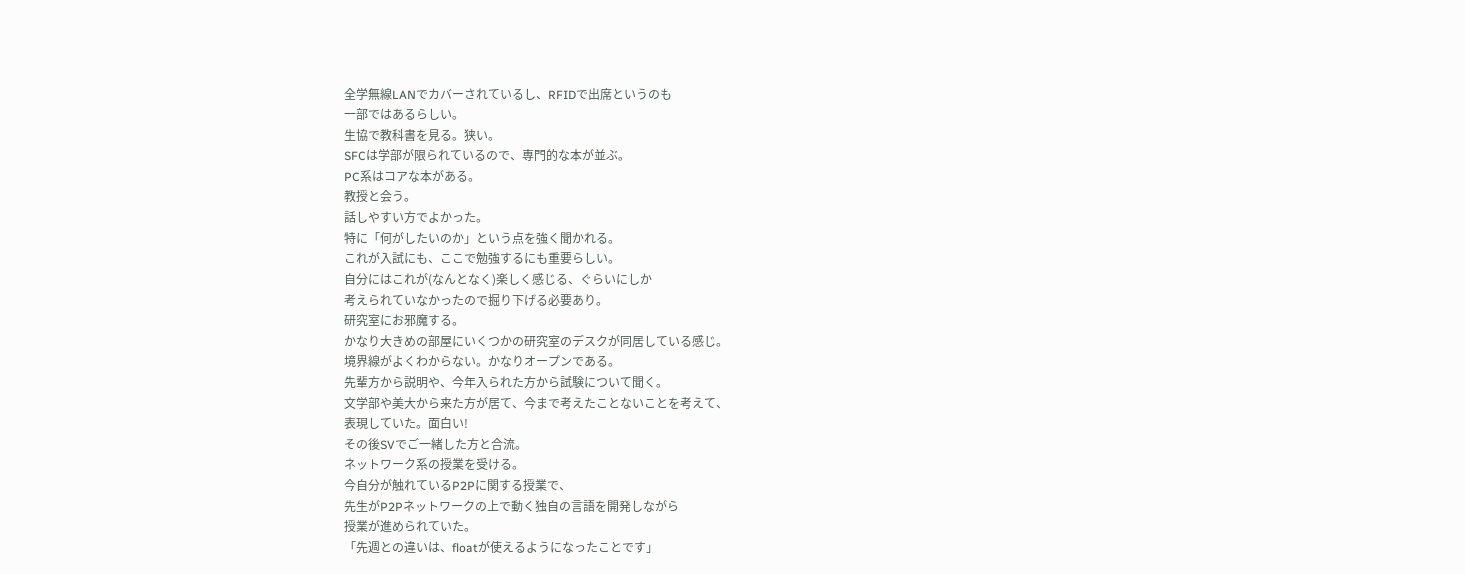全学無線LANでカバーされているし、RFIDで出席というのも
一部ではあるらしい。
生協で教科書を見る。狭い。
SFCは学部が限られているので、専門的な本が並ぶ。
PC系はコアな本がある。
教授と会う。
話しやすい方でよかった。
特に「何がしたいのか」という点を強く聞かれる。
これが入試にも、ここで勉強するにも重要らしい。
自分にはこれが(なんとなく)楽しく感じる、ぐらいにしか
考えられていなかったので掘り下げる必要あり。
研究室にお邪魔する。
かなり大きめの部屋にいくつかの研究室のデスクが同居している感じ。
境界線がよくわからない。かなりオープンである。
先輩方から説明や、今年入られた方から試験について聞く。
文学部や美大から来た方が居て、今まで考えたことないことを考えて、
表現していた。面白い!
その後SVでご一緒した方と合流。
ネットワーク系の授業を受ける。
今自分が触れているP2Pに関する授業で、
先生がP2Pネットワークの上で動く独自の言語を開発しながら
授業が進められていた。
「先週との違いは、floatが使えるようになったことです」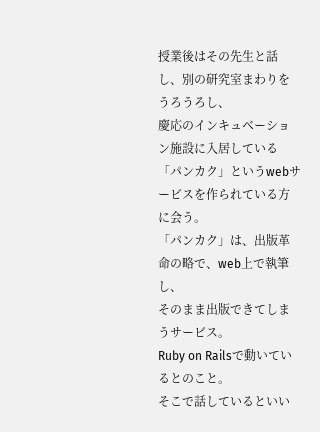授業後はその先生と話し、別の研究室まわりをうろうろし、
慶応のインキュベーション施設に入居している
「パンカク」というwebサービスを作られている方に会う。
「パンカク」は、出版革命の略で、web上で執筆し、
そのまま出版できてしまうサービス。
Ruby on Railsで動いているとのこと。
そこで話しているといい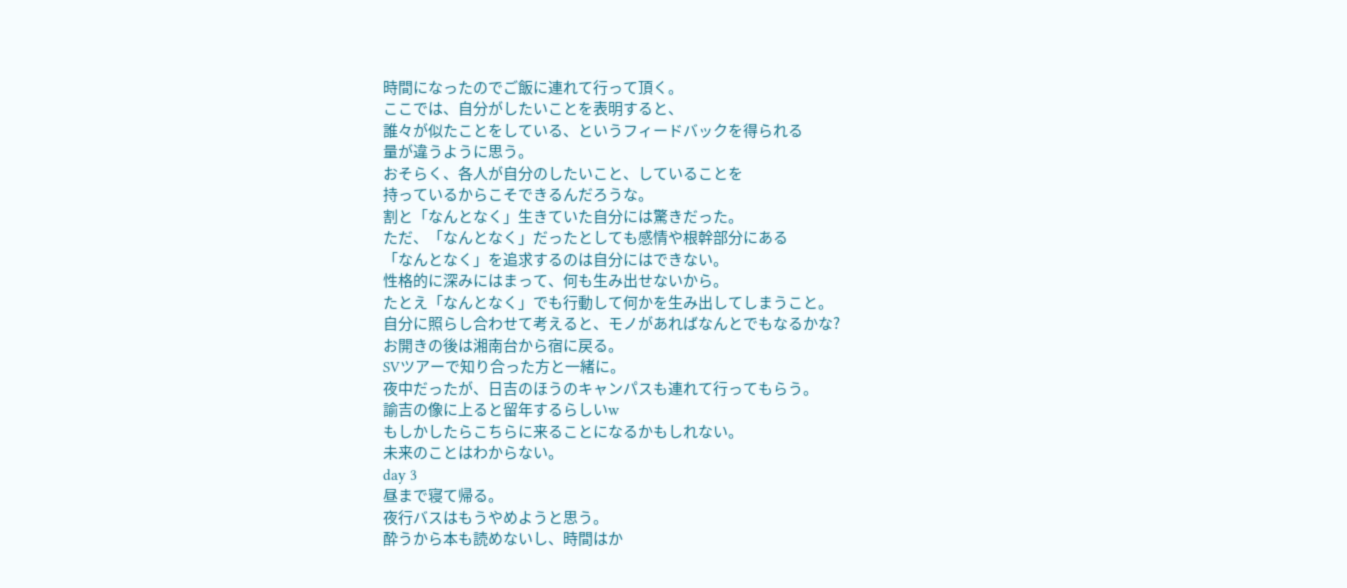時間になったのでご飯に連れて行って頂く。
ここでは、自分がしたいことを表明すると、
誰々が似たことをしている、というフィードバックを得られる
量が違うように思う。
おそらく、各人が自分のしたいこと、していることを
持っているからこそできるんだろうな。
割と「なんとなく」生きていた自分には驚きだった。
ただ、「なんとなく」だったとしても感情や根幹部分にある
「なんとなく」を追求するのは自分にはできない。
性格的に深みにはまって、何も生み出せないから。
たとえ「なんとなく」でも行動して何かを生み出してしまうこと。
自分に照らし合わせて考えると、モノがあればなんとでもなるかな?
お開きの後は湘南台から宿に戻る。
SVツアーで知り合った方と一緒に。
夜中だったが、日吉のほうのキャンパスも連れて行ってもらう。
諭吉の像に上ると留年するらしいw
もしかしたらこちらに来ることになるかもしれない。
未来のことはわからない。
day 3
昼まで寝て帰る。
夜行バスはもうやめようと思う。
酔うから本も読めないし、時間はか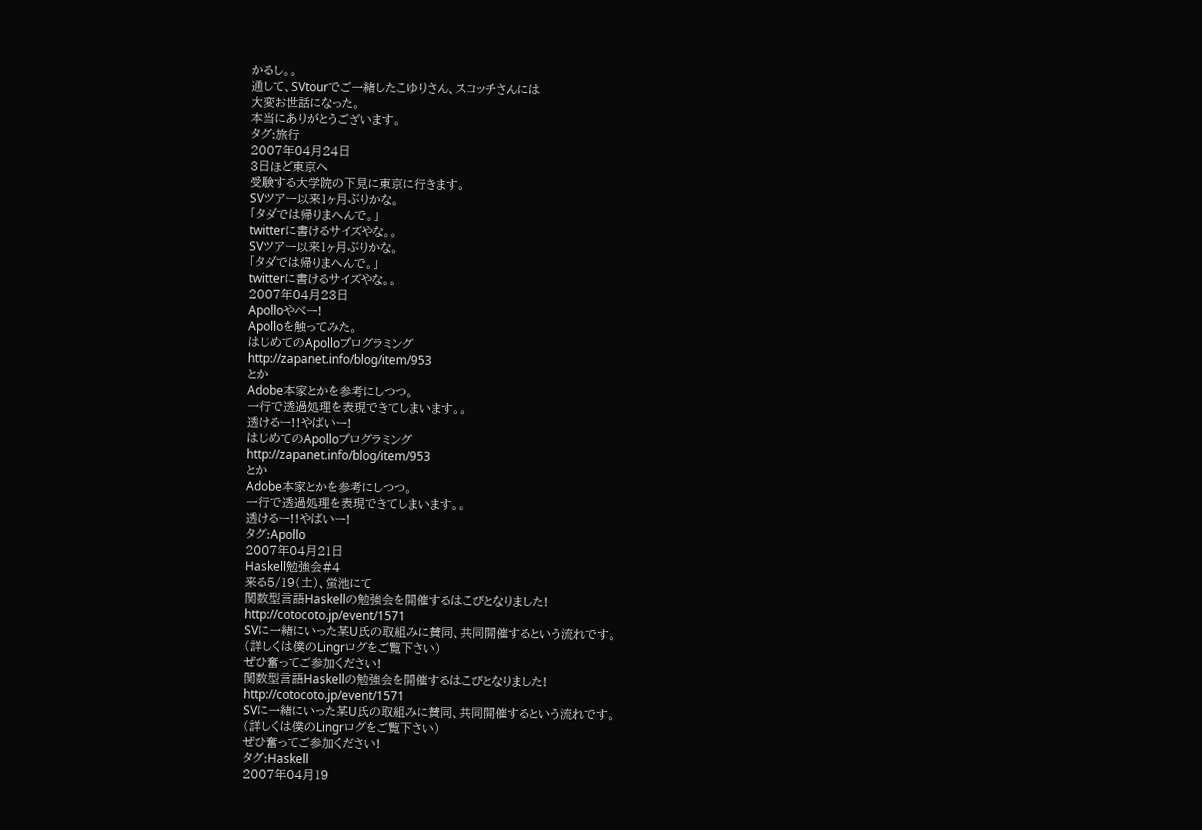かるし。。
通して、SVtourでご一緒したこゆりさん、スコッチさんには
大変お世話になった。
本当にありがとうございます。
タグ:旅行
2007年04月24日
3日ほど東京へ
受験する大学院の下見に東京に行きます。
SVツアー以来1ヶ月ぶりかな。
「タダでは帰りまへんで。」
twitterに書けるサイズやな。。
SVツアー以来1ヶ月ぶりかな。
「タダでは帰りまへんで。」
twitterに書けるサイズやな。。
2007年04月23日
Apolloやべー!
Apolloを触ってみた。
はじめてのApolloプログラミング
http://zapanet.info/blog/item/953
とか
Adobe本家とかを参考にしつつ。
一行で透過処理を表現できてしまいます。。
透けるー!!やばいー!
はじめてのApolloプログラミング
http://zapanet.info/blog/item/953
とか
Adobe本家とかを参考にしつつ。
一行で透過処理を表現できてしまいます。。
透けるー!!やばいー!
タグ:Apollo
2007年04月21日
Haskell勉強会#4
来る5/19(土)、蛍池にて
関数型言語Haskellの勉強会を開催するはこびとなりました!
http://cotocoto.jp/event/1571
SVに一緒にいった某U氏の取組みに賛同、共同開催するという流れです。
(詳しくは僕のLingrログをご覧下さい)
ぜひ奮ってご参加ください!
関数型言語Haskellの勉強会を開催するはこびとなりました!
http://cotocoto.jp/event/1571
SVに一緒にいった某U氏の取組みに賛同、共同開催するという流れです。
(詳しくは僕のLingrログをご覧下さい)
ぜひ奮ってご参加ください!
タグ:Haskell
2007年04月19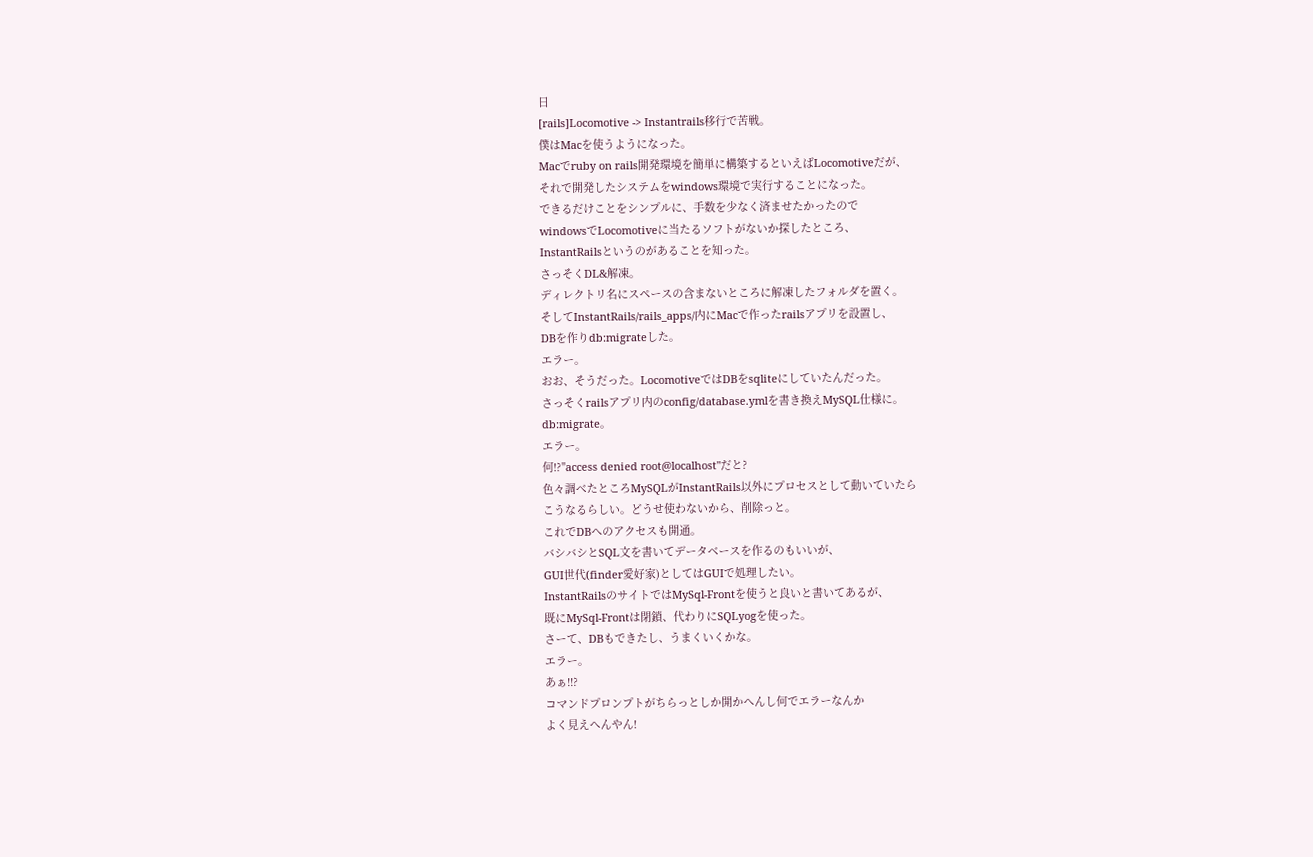日
[rails]Locomotive -> Instantrails移行で苦戦。
僕はMacを使うようになった。
Macでruby on rails開発環境を簡単に構築するといえばLocomotiveだが、
それで開発したシステムをwindows環境で実行することになった。
できるだけことをシンプルに、手数を少なく済ませたかったので
windowsでLocomotiveに当たるソフトがないか探したところ、
InstantRailsというのがあることを知った。
さっそくDL&解凍。
ディレクトリ名にスペースの含まないところに解凍したフォルダを置く。
そしてInstantRails/rails_apps/内にMacで作ったrailsアプリを設置し、
DBを作りdb:migrateした。
エラー。
おお、そうだった。LocomotiveではDBをsqliteにしていたんだった。
さっそくrailsアプリ内のconfig/database.ymlを書き換えMySQL仕様に。
db:migrate。
エラー。
何!?"access denied root@localhost"だと?
色々調べたところMySQLがInstantRails以外にプロセスとして動いていたら
こうなるらしい。どうせ使わないから、削除っと。
これでDBへのアクセスも開通。
バシバシとSQL文を書いてデータベースを作るのもいいが、
GUI世代(finder愛好家)としてはGUIで処理したい。
InstantRailsのサイトではMySql-Frontを使うと良いと書いてあるが、
既にMySql-Frontは閉鎖、代わりにSQLyogを使った。
さーて、DBもできたし、うまくいくかな。
エラー。
あぁ!!?
コマンドプロンプトがちらっとしか開かへんし何でエラーなんか
よく見えへんやん!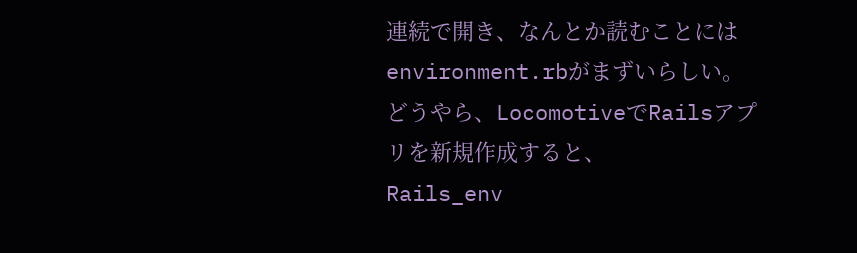連続で開き、なんとか読むことにはenvironment.rbがまずいらしい。
どうやら、LocomotiveでRailsアプリを新規作成すると、
Rails_env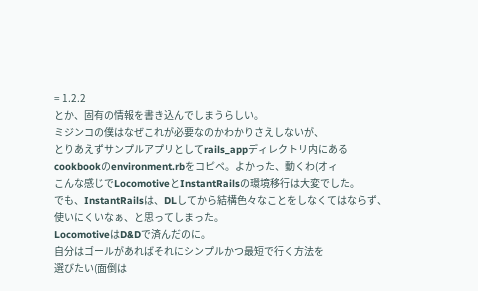= 1.2.2
とか、固有の情報を書き込んでしまうらしい。
ミジンコの僕はなぜこれが必要なのかわかりさえしないが、
とりあえずサンプルアプリとしてrails_appディレクトリ内にある
cookbookのenvironment.rbをコピペ。よかった、動くわ(オィ
こんな感じでLocomotiveとInstantRailsの環境移行は大変でした。
でも、InstantRailsは、DLしてから結構色々なことをしなくてはならず、
使いにくいなぁ、と思ってしまった。
LocomotiveはD&Dで済んだのに。
自分はゴールがあればそれにシンプルかつ最短で行く方法を
選びたい(面倒は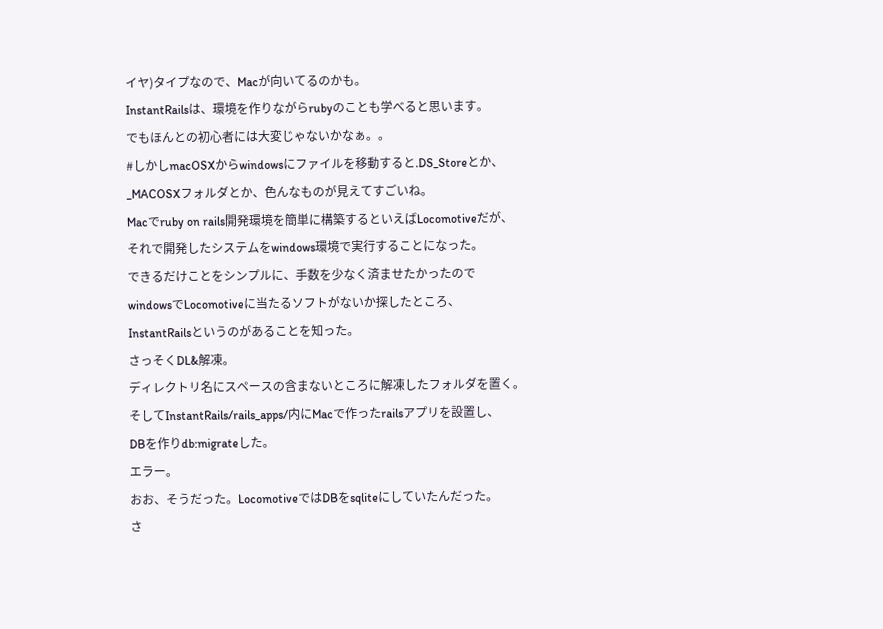イヤ)タイプなので、Macが向いてるのかも。
InstantRailsは、環境を作りながらrubyのことも学べると思います。
でもほんとの初心者には大変じゃないかなぁ。。
#しかしmacOSXからwindowsにファイルを移動すると.DS_Storeとか、
_MACOSXフォルダとか、色んなものが見えてすごいね。
Macでruby on rails開発環境を簡単に構築するといえばLocomotiveだが、
それで開発したシステムをwindows環境で実行することになった。
できるだけことをシンプルに、手数を少なく済ませたかったので
windowsでLocomotiveに当たるソフトがないか探したところ、
InstantRailsというのがあることを知った。
さっそくDL&解凍。
ディレクトリ名にスペースの含まないところに解凍したフォルダを置く。
そしてInstantRails/rails_apps/内にMacで作ったrailsアプリを設置し、
DBを作りdb:migrateした。
エラー。
おお、そうだった。LocomotiveではDBをsqliteにしていたんだった。
さ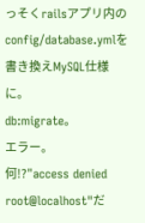っそくrailsアプリ内のconfig/database.ymlを書き換えMySQL仕様に。
db:migrate。
エラー。
何!?"access denied root@localhost"だ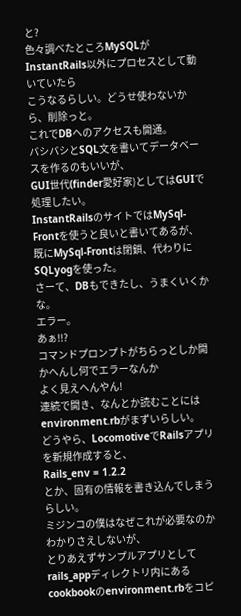と?
色々調べたところMySQLがInstantRails以外にプロセスとして動いていたら
こうなるらしい。どうせ使わないから、削除っと。
これでDBへのアクセスも開通。
バシバシとSQL文を書いてデータベースを作るのもいいが、
GUI世代(finder愛好家)としてはGUIで処理したい。
InstantRailsのサイトではMySql-Frontを使うと良いと書いてあるが、
既にMySql-Frontは閉鎖、代わりにSQLyogを使った。
さーて、DBもできたし、うまくいくかな。
エラー。
あぁ!!?
コマンドプロンプトがちらっとしか開かへんし何でエラーなんか
よく見えへんやん!
連続で開き、なんとか読むことにはenvironment.rbがまずいらしい。
どうやら、LocomotiveでRailsアプリを新規作成すると、
Rails_env = 1.2.2
とか、固有の情報を書き込んでしまうらしい。
ミジンコの僕はなぜこれが必要なのかわかりさえしないが、
とりあえずサンプルアプリとしてrails_appディレクトリ内にある
cookbookのenvironment.rbをコピ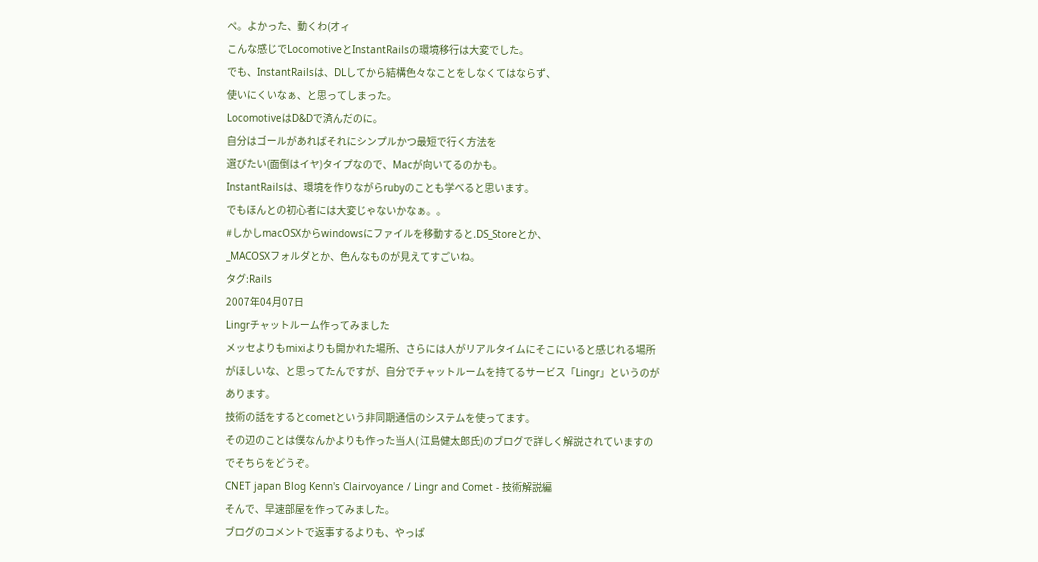ペ。よかった、動くわ(オィ
こんな感じでLocomotiveとInstantRailsの環境移行は大変でした。
でも、InstantRailsは、DLしてから結構色々なことをしなくてはならず、
使いにくいなぁ、と思ってしまった。
LocomotiveはD&Dで済んだのに。
自分はゴールがあればそれにシンプルかつ最短で行く方法を
選びたい(面倒はイヤ)タイプなので、Macが向いてるのかも。
InstantRailsは、環境を作りながらrubyのことも学べると思います。
でもほんとの初心者には大変じゃないかなぁ。。
#しかしmacOSXからwindowsにファイルを移動すると.DS_Storeとか、
_MACOSXフォルダとか、色んなものが見えてすごいね。
タグ:Rails
2007年04月07日
Lingrチャットルーム作ってみました
メッセよりもmixiよりも開かれた場所、さらには人がリアルタイムにそこにいると感じれる場所がほしいな、と思ってたんですが、自分でチャットルームを持てるサービス「Lingr」というのがあります。
技術の話をするとcometという非同期通信のシステムを使ってます。
その辺のことは僕なんかよりも作った当人( 江島健太郎氏)のブログで詳しく解説されていますのでそちらをどうぞ。
CNET japan Blog Kenn's Clairvoyance / Lingr and Comet - 技術解説編
そんで、早速部屋を作ってみました。
ブログのコメントで返事するよりも、やっぱ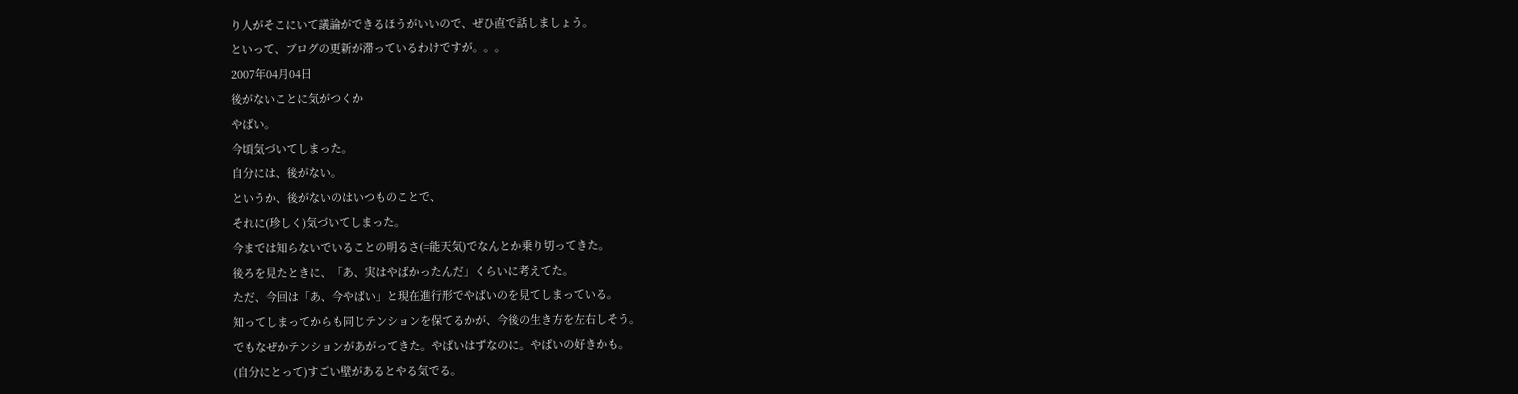り人がそこにいて議論ができるほうがいいので、ぜひ直で話しましょう。
といって、ブログの更新が滞っているわけですが。。。
2007年04月04日
後がないことに気がつくか
やばい。
今頃気づいてしまった。
自分には、後がない。
というか、後がないのはいつものことで、
それに(珍しく)気づいてしまった。
今までは知らないでいることの明るさ(=能天気)でなんとか乗り切ってきた。
後ろを見たときに、「あ、実はやばかったんだ」くらいに考えてた。
ただ、今回は「あ、今やばい」と現在進行形でやばいのを見てしまっている。
知ってしまってからも同じテンションを保てるかが、今後の生き方を左右しそう。
でもなぜかテンションがあがってきた。やばいはずなのに。やばいの好きかも。
(自分にとって)すごい壁があるとやる気でる。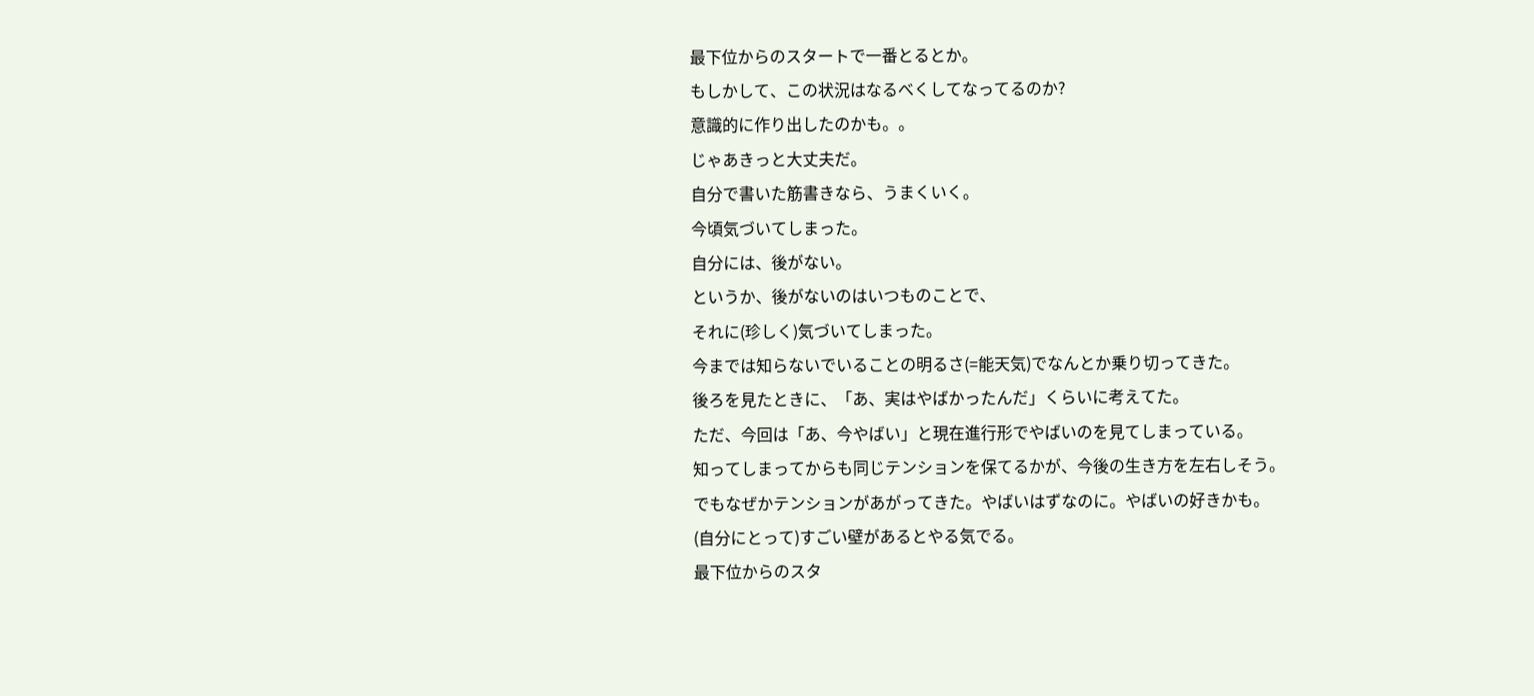最下位からのスタートで一番とるとか。
もしかして、この状況はなるべくしてなってるのか?
意識的に作り出したのかも。。
じゃあきっと大丈夫だ。
自分で書いた筋書きなら、うまくいく。
今頃気づいてしまった。
自分には、後がない。
というか、後がないのはいつものことで、
それに(珍しく)気づいてしまった。
今までは知らないでいることの明るさ(=能天気)でなんとか乗り切ってきた。
後ろを見たときに、「あ、実はやばかったんだ」くらいに考えてた。
ただ、今回は「あ、今やばい」と現在進行形でやばいのを見てしまっている。
知ってしまってからも同じテンションを保てるかが、今後の生き方を左右しそう。
でもなぜかテンションがあがってきた。やばいはずなのに。やばいの好きかも。
(自分にとって)すごい壁があるとやる気でる。
最下位からのスタ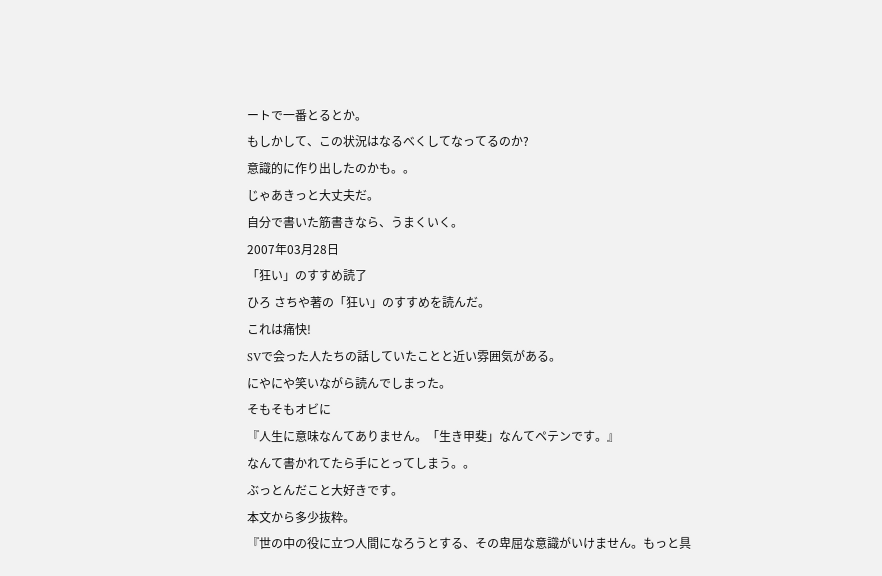ートで一番とるとか。
もしかして、この状況はなるべくしてなってるのか?
意識的に作り出したのかも。。
じゃあきっと大丈夫だ。
自分で書いた筋書きなら、うまくいく。
2007年03月28日
「狂い」のすすめ読了
ひろ さちや著の「狂い」のすすめを読んだ。
これは痛快!
SVで会った人たちの話していたことと近い雰囲気がある。
にやにや笑いながら読んでしまった。
そもそもオビに
『人生に意味なんてありません。「生き甲斐」なんてペテンです。』
なんて書かれてたら手にとってしまう。。
ぶっとんだこと大好きです。
本文から多少抜粋。
『世の中の役に立つ人間になろうとする、その卑屈な意識がいけません。もっと具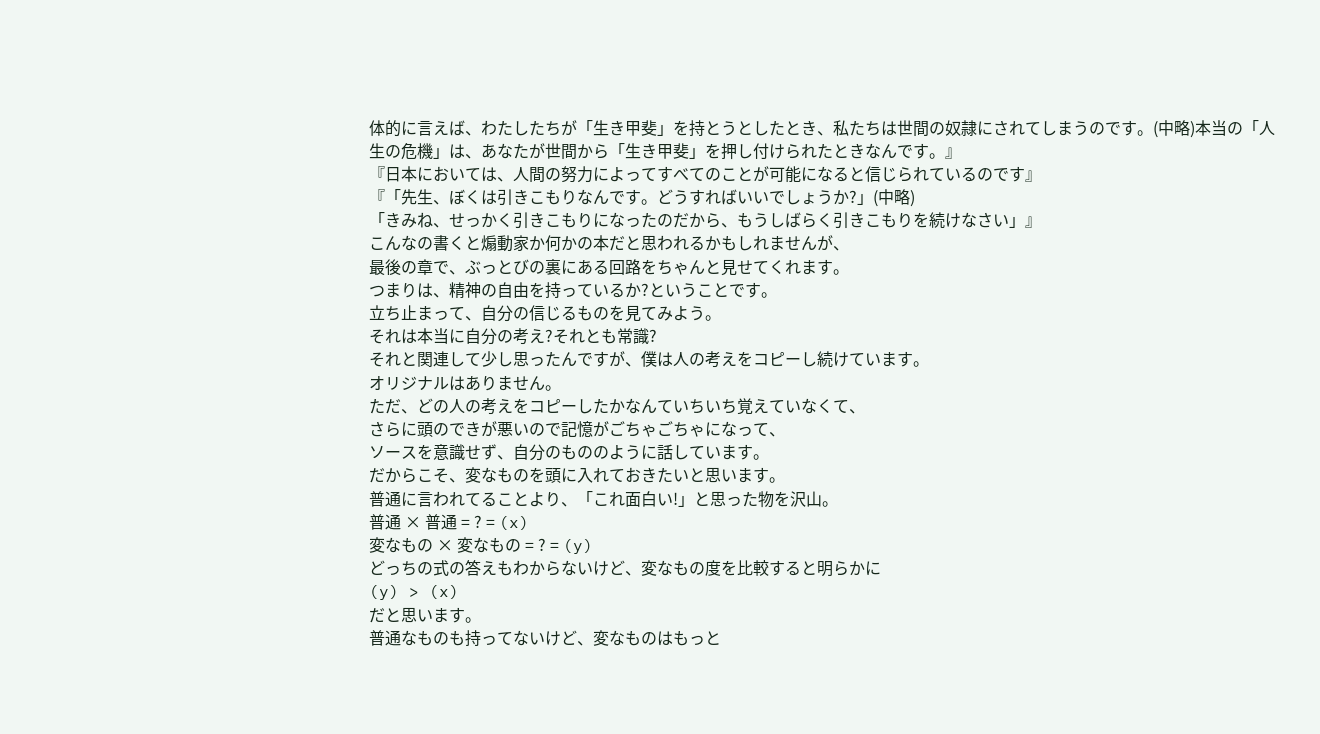体的に言えば、わたしたちが「生き甲斐」を持とうとしたとき、私たちは世間の奴隷にされてしまうのです。(中略)本当の「人生の危機」は、あなたが世間から「生き甲斐」を押し付けられたときなんです。』
『日本においては、人間の努力によってすべてのことが可能になると信じられているのです』
『「先生、ぼくは引きこもりなんです。どうすればいいでしょうか?」(中略)
「きみね、せっかく引きこもりになったのだから、もうしばらく引きこもりを続けなさい」』
こんなの書くと煽動家か何かの本だと思われるかもしれませんが、
最後の章で、ぶっとびの裏にある回路をちゃんと見せてくれます。
つまりは、精神の自由を持っているか?ということです。
立ち止まって、自分の信じるものを見てみよう。
それは本当に自分の考え?それとも常識?
それと関連して少し思ったんですが、僕は人の考えをコピーし続けています。
オリジナルはありません。
ただ、どの人の考えをコピーしたかなんていちいち覚えていなくて、
さらに頭のできが悪いので記憶がごちゃごちゃになって、
ソースを意識せず、自分のもののように話しています。
だからこそ、変なものを頭に入れておきたいと思います。
普通に言われてることより、「これ面白い!」と思った物を沢山。
普通 × 普通 = ? = (x)
変なもの × 変なもの = ? = (y)
どっちの式の答えもわからないけど、変なもの度を比較すると明らかに
(y) > (x)
だと思います。
普通なものも持ってないけど、変なものはもっと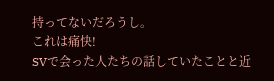持ってないだろうし。
これは痛快!
SVで会った人たちの話していたことと近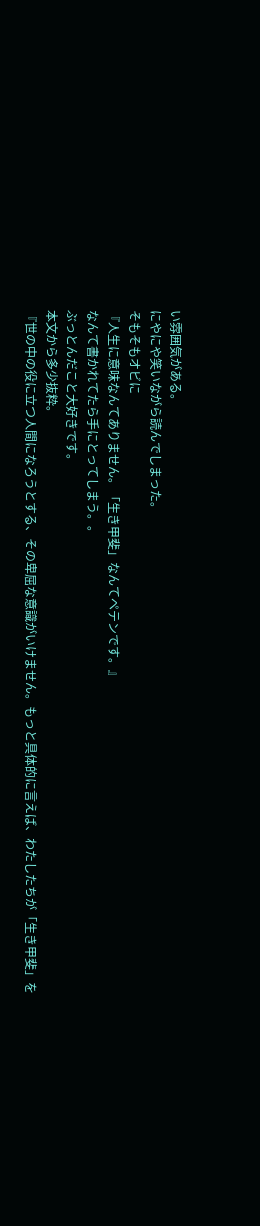い雰囲気がある。
にやにや笑いながら読んでしまった。
そもそもオビに
『人生に意味なんてありません。「生き甲斐」なんてペテンです。』
なんて書かれてたら手にとってしまう。。
ぶっとんだこと大好きです。
本文から多少抜粋。
『世の中の役に立つ人間になろうとする、その卑屈な意識がいけません。もっと具体的に言えば、わたしたちが「生き甲斐」を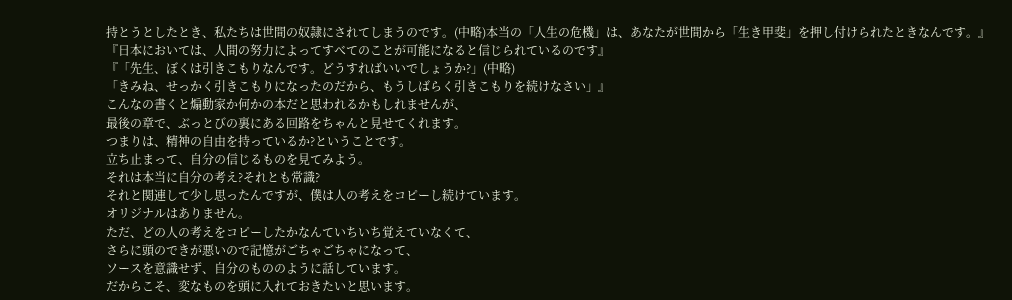持とうとしたとき、私たちは世間の奴隷にされてしまうのです。(中略)本当の「人生の危機」は、あなたが世間から「生き甲斐」を押し付けられたときなんです。』
『日本においては、人間の努力によってすべてのことが可能になると信じられているのです』
『「先生、ぼくは引きこもりなんです。どうすればいいでしょうか?」(中略)
「きみね、せっかく引きこもりになったのだから、もうしばらく引きこもりを続けなさい」』
こんなの書くと煽動家か何かの本だと思われるかもしれませんが、
最後の章で、ぶっとびの裏にある回路をちゃんと見せてくれます。
つまりは、精神の自由を持っているか?ということです。
立ち止まって、自分の信じるものを見てみよう。
それは本当に自分の考え?それとも常識?
それと関連して少し思ったんですが、僕は人の考えをコピーし続けています。
オリジナルはありません。
ただ、どの人の考えをコピーしたかなんていちいち覚えていなくて、
さらに頭のできが悪いので記憶がごちゃごちゃになって、
ソースを意識せず、自分のもののように話しています。
だからこそ、変なものを頭に入れておきたいと思います。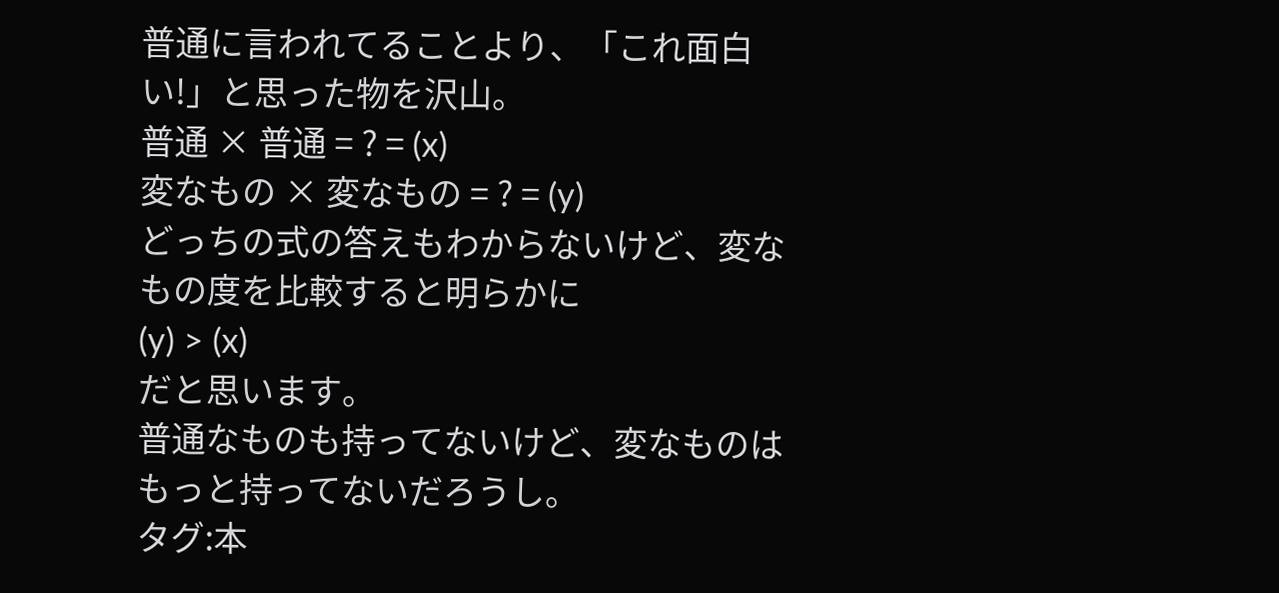普通に言われてることより、「これ面白い!」と思った物を沢山。
普通 × 普通 = ? = (x)
変なもの × 変なもの = ? = (y)
どっちの式の答えもわからないけど、変なもの度を比較すると明らかに
(y) > (x)
だと思います。
普通なものも持ってないけど、変なものはもっと持ってないだろうし。
タグ:本